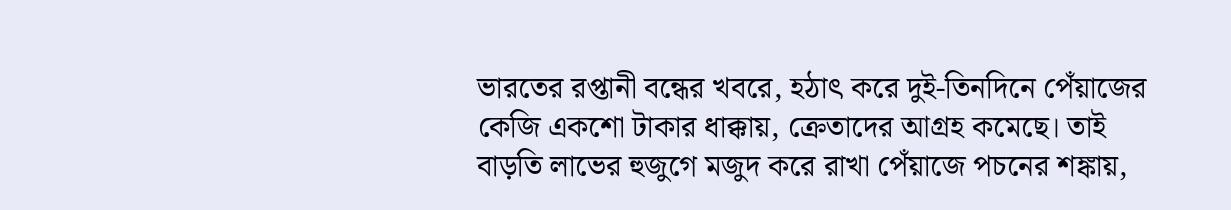ভারতের রপ্তানী বন্ধের খবরে, হঠাৎ করে দুই-তিনদিনে পেঁয়াজের কেজি একশো টাকার ধাক্কায়, ক্রেতাদের আগ্রহ কমেছে। তাই বাড়তি লাভের হুজুগে মজুদ করে রাখা পেঁয়াজে পচনের শঙ্কায়,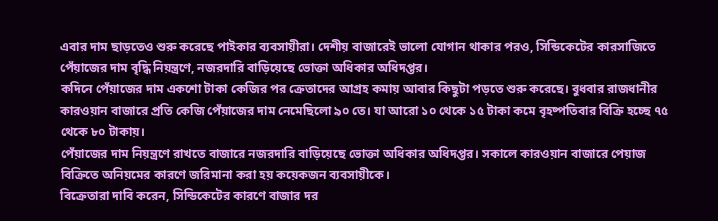এবার দাম ছাড়তেও শুরু করেছে পাইকার ব্যবসায়ীরা। দেশীয় বাজারেই ভালো যোগান থাকার পরও, সিন্ডিকেটের কারসাজিতে পেঁয়াজের দাম বৃদ্ধি নিয়ন্ত্রণে, নজরদারি বাড়িয়েছে ভোক্তা অধিকার অধিদপ্তর।
কদিনে পেঁয়াজের দাম একশো টাকা কেজির পর ক্রেতাদের আগ্রহ কমায় আবার কিছুটা পড়তে শুরু করেছে। বুধবার রাজধানীর কারওয়ান বাজারে প্রতি কেজি পেঁয়াজের দাম নেমেছিলো ৯০ তে। যা আরো ১০ থেকে ১৫ টাকা কমে বৃহষ্পতিবার বিক্রি হচ্ছে ৭৫ থেকে ৮০ টাকায়।
পেঁয়াজের দাম নিয়ন্ত্রণে রাখতে বাজারে নজরদারি বাড়িয়েছে ভোক্তা অধিকার অধিদপ্তর। সকালে কারওয়ান বাজারে পেয়াজ বিক্রিতে অনিয়মের কারণে জরিমানা করা হয় কয়েকজন ব্যবসায়ীকে।
বিক্রেতারা দাবি করেন, সিন্ডিকেটের কারণে বাজার দর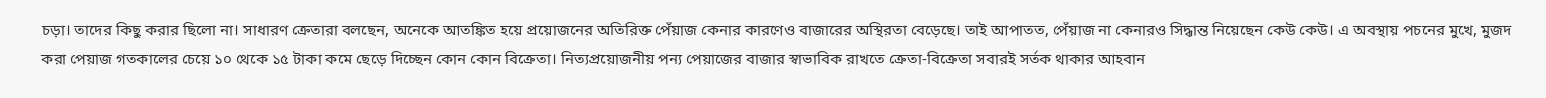চড়া। তাদের কিছু করার ছিলো না। সাধারণ ক্রেতারা বলছেন, অনেকে আতঙ্কিত হয়ে প্রয়োজনের অতিরিক্ত পেঁয়াজ কেনার কারণেও বাজারের অস্থিরতা বেড়েছে। তাই আপাতত, পেঁয়াজ না কেনারও সিদ্ধান্ত নিয়েছেন কেউ কেউ। এ অবস্থায় পচনের মুখে, মুজদ করা পেয়াজ গতকালের চেয়ে ১০ থেকে ১৫ টাকা কমে ছেড়ে দিচ্ছেন কোন কোন বিক্রেতা। নিত্যপ্রয়োজনীয় পন্য পেয়াজের বাজার স্বাভাবিক রাখতে ক্রেতা-বিক্রেতা সবারই সর্তক থাকার আহবান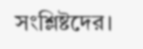সংশ্লিষ্টদের।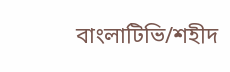বাংলাটিভি/শহীদ